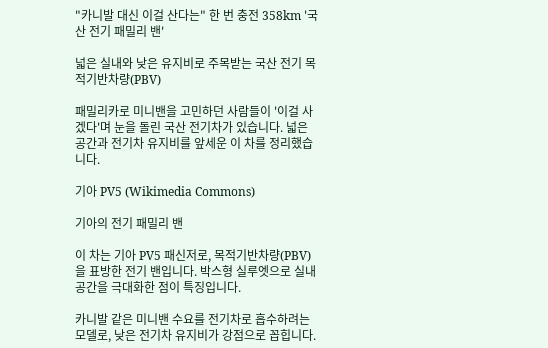"카니발 대신 이걸 산다는" 한 번 충전 358km '국산 전기 패밀리 밴'

넓은 실내와 낮은 유지비로 주목받는 국산 전기 목적기반차량(PBV)

패밀리카로 미니밴을 고민하던 사람들이 '이걸 사겠다'며 눈을 돌린 국산 전기차가 있습니다. 넓은 공간과 전기차 유지비를 앞세운 이 차를 정리했습니다.

기아 PV5 (Wikimedia Commons)

기아의 전기 패밀리 밴

이 차는 기아 PV5 패신저로, 목적기반차량(PBV)을 표방한 전기 밴입니다. 박스형 실루엣으로 실내 공간을 극대화한 점이 특징입니다.

카니발 같은 미니밴 수요를 전기차로 흡수하려는 모델로, 낮은 전기차 유지비가 강점으로 꼽힙니다.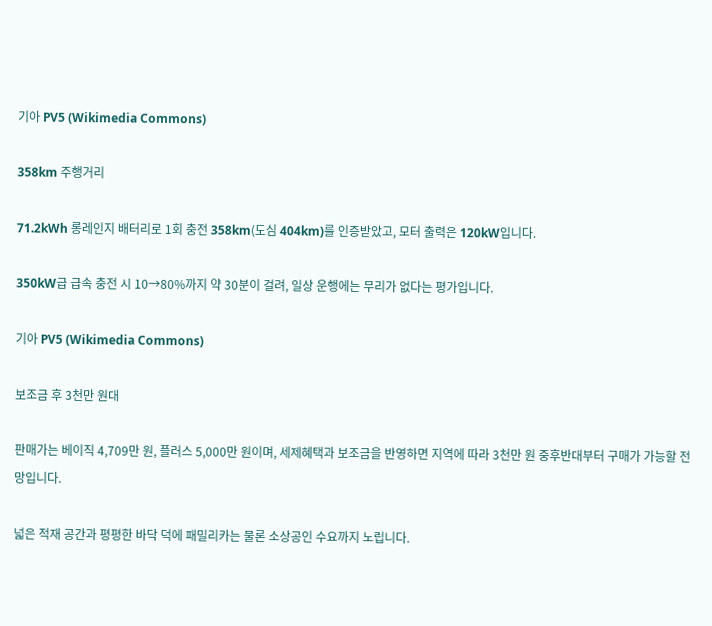기아 PV5 (Wikimedia Commons)

358km 주행거리

71.2kWh 롱레인지 배터리로 1회 충전 358km(도심 404km)를 인증받았고, 모터 출력은 120kW입니다.

350kW급 급속 충전 시 10→80%까지 약 30분이 걸려, 일상 운행에는 무리가 없다는 평가입니다.

기아 PV5 (Wikimedia Commons)

보조금 후 3천만 원대

판매가는 베이직 4,709만 원, 플러스 5,000만 원이며, 세제혜택과 보조금을 반영하면 지역에 따라 3천만 원 중후반대부터 구매가 가능할 전망입니다.

넓은 적재 공간과 평평한 바닥 덕에 패밀리카는 물론 소상공인 수요까지 노립니다.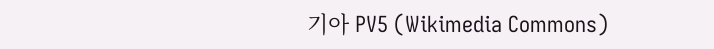기아 PV5 (Wikimedia Commons)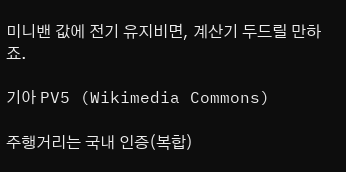미니밴 값에 전기 유지비면, 계산기 두드릴 만하죠.

기아 PV5 (Wikimedia Commons)

주행거리는 국내 인증(복합)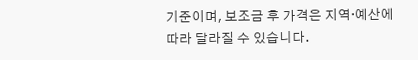기준이며, 보조금 후 가격은 지역·예산에 따라 달라질 수 있습니다.